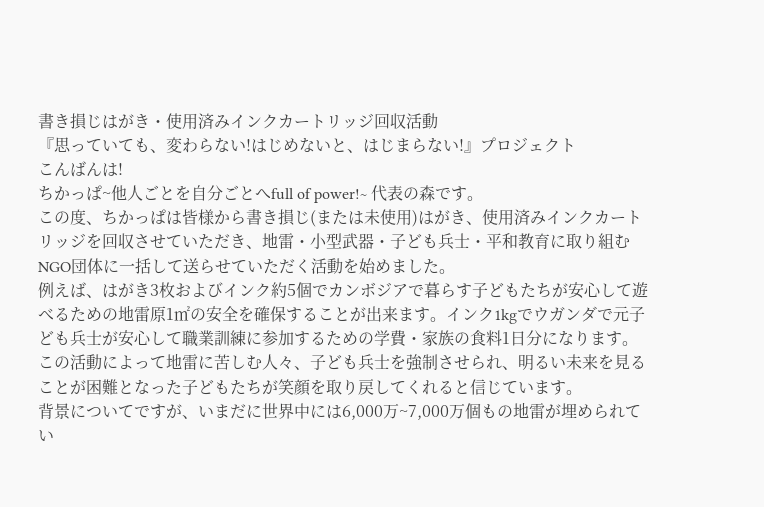書き損じはがき・使用済みインクカートリッジ回収活動
『思っていても、変わらない!はじめないと、はじまらない!』プロジェクト
こんばんは!
ちかっぱ~他人ごとを自分ごとへfull of power!~ 代表の森です。
この度、ちかっぱは皆様から書き損じ(または未使用)はがき、使用済みインクカートリッジを回収させていただき、地雷・小型武器・子ども兵士・平和教育に取り組むNGO団体に一括して送らせていただく活動を始めました。
例えば、はがき3枚およびインク約5個でカンボジアで暮らす子どもたちが安心して遊べるための地雷原1㎡の安全を確保することが出来ます。インク1kgでウガンダで元子ども兵士が安心して職業訓練に参加するための学費・家族の食料1日分になります。
この活動によって地雷に苦しむ人々、子ども兵士を強制させられ、明るい未来を見ることが困難となった子どもたちが笑顔を取り戻してくれると信じています。
背景についてですが、いまだに世界中には6,000万~7,000万個もの地雷が埋められてい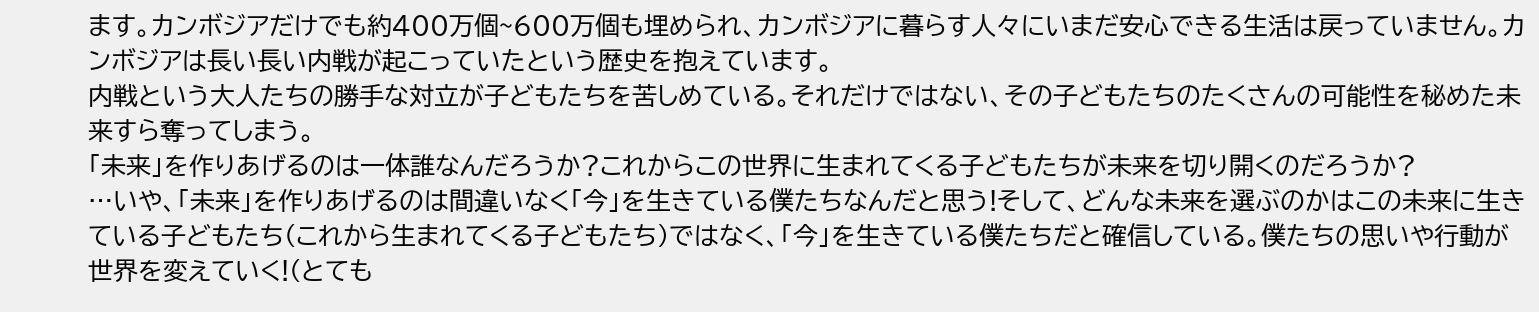ます。カンボジアだけでも約400万個~600万個も埋められ、カンボジアに暮らす人々にいまだ安心できる生活は戻っていません。カンボジアは長い長い内戦が起こっていたという歴史を抱えています。
内戦という大人たちの勝手な対立が子どもたちを苦しめている。それだけではない、その子どもたちのたくさんの可能性を秘めた未来すら奪ってしまう。
「未来」を作りあげるのは一体誰なんだろうか?これからこの世界に生まれてくる子どもたちが未来を切り開くのだろうか?
…いや、「未来」を作りあげるのは間違いなく「今」を生きている僕たちなんだと思う!そして、どんな未来を選ぶのかはこの未来に生きている子どもたち(これから生まれてくる子どもたち)ではなく、「今」を生きている僕たちだと確信している。僕たちの思いや行動が世界を変えていく!(とても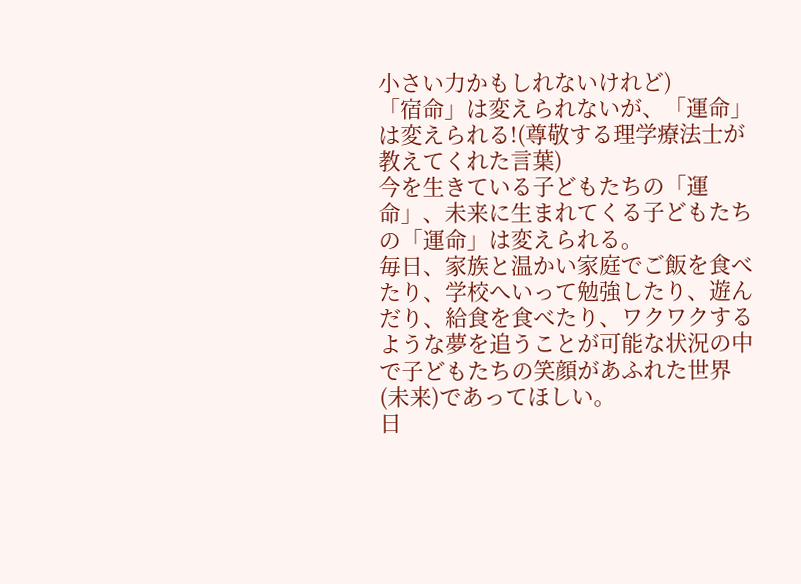小さい力かもしれないけれど)
「宿命」は変えられないが、「運命」は変えられる!(尊敬する理学療法士が教えてくれた言葉)
今を生きている子どもたちの「運命」、未来に生まれてくる子どもたちの「運命」は変えられる。
毎日、家族と温かい家庭でご飯を食べたり、学校へいって勉強したり、遊んだり、給食を食べたり、ワクワクするような夢を追うことが可能な状況の中で子どもたちの笑顔があふれた世界(未来)であってほしい。
日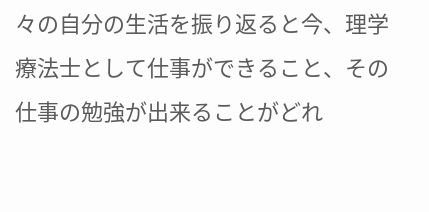々の自分の生活を振り返ると今、理学療法士として仕事ができること、その仕事の勉強が出来ることがどれ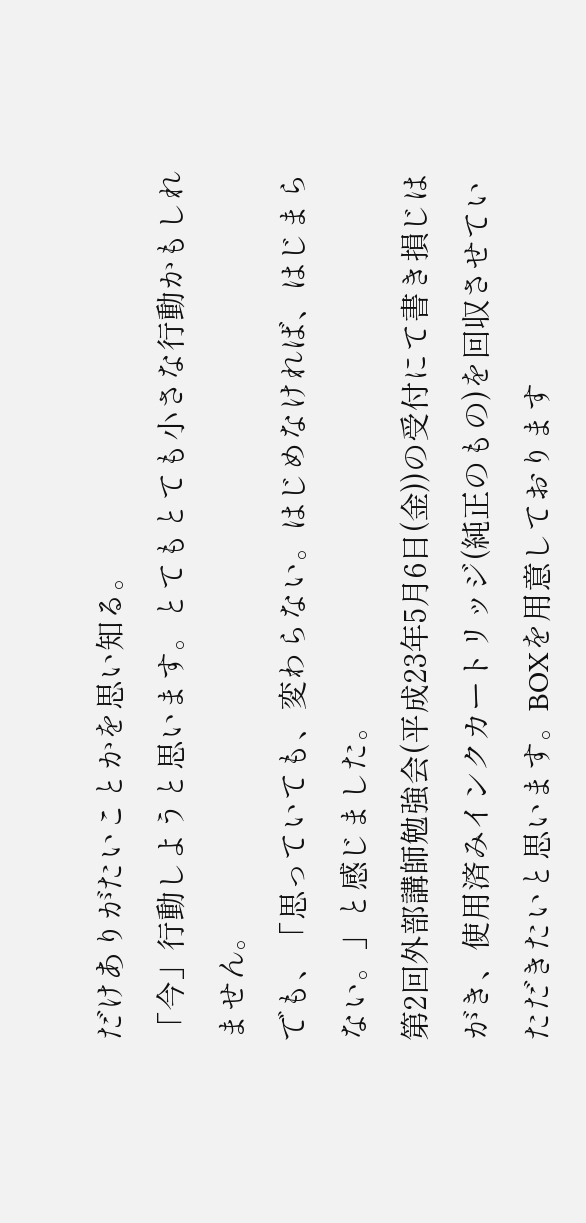だけありがたいことかを思い知る。
「今」行動しようと思います。とてもとても小さな行動かもしれません。
でも、「思っていても、変わらない。はじめなければ、はじまらない。」と感じました。
第2回外部講師勉強会(平成23年5月6日(金))の受付にて書き損じはがき、使用済みインクカートリッジ(純正のもの)を回収させていただきたいと思います。BOXを用意しております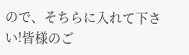ので、そちらに入れて下さい!皆様のご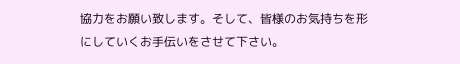協力をお願い致します。そして、皆様のお気持ちを形にしていくお手伝いをさせて下さい。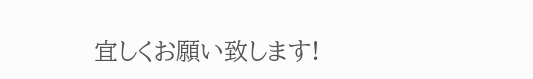宜しくお願い致します!